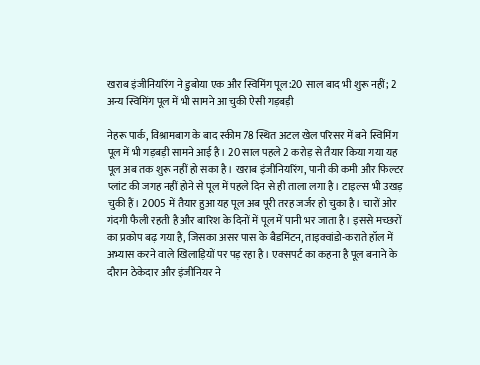खराब इंजीनियरिंग ने डुबोया एक और स्विमिंग पूल:20 साल बाद भी शुरू नहीं; 2 अन्य स्विमिंग पूल में भी सामने आ चुकी ऐसी गड़बड़ी

नेहरू पार्क, विश्रामबाग के बाद स्कीम 78 स्थित अटल खेल परिसर में बने स्विमिंग पूल में भी गड़बड़ी सामने आई है। 20 साल पहले 2 करोड़ से तैयार किया गया यह पूल अब तक शुरू नहीं हो सका है। खराब इंजीनियरिंग, पानी की कमी और फिल्टर प्लांट की जगह नहीं होने से पूल में पहले दिन से ही ताला लगा है। टाइल्स भी उखड़ चुकी हैं। 2005 में तैयार हुआ यह पूल अब पूरी तरह जर्जर हो चुका है। चारों ओर गंदगी फैली रहती है और बारिश के दिनों में पूल में पानी भर जाता है। इससे मच्छरों का प्रकोप बढ़ गया है, जिसका असर पास के बैडमिंटन, ताइक्वांडो-कराते हॉल में अभ्यास करने वाले खिलाड़ियों पर पड़ रहा है। एक्सपर्ट का कहना है पूल बनाने के दौरान ठेकेदार और इंजीनियर ने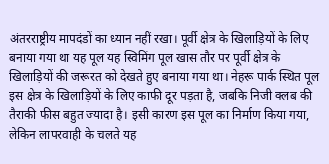अंतरराष्ट्रीय मापदंडों का ध्यान नहीं रखा। पूर्वी क्षेत्र के खिलाड़ियों के लिए बनाया गया था यह पूल यह स्विमिंग पूल खास तौर पर पूर्वी क्षेत्र के खिलाड़ियों की जरूरत को देखते हुए बनाया गया था। नेहरू पार्क स्थित पूल इस क्षेत्र के खिलाड़ियों के लिए काफी दूर पड़ता है, जबकि निजी क्लब की तैराकी फीस बहुत ज्यादा है। इसी कारण इस पूल का निर्माण किया गया, लेकिन लापरवाही के चलते यह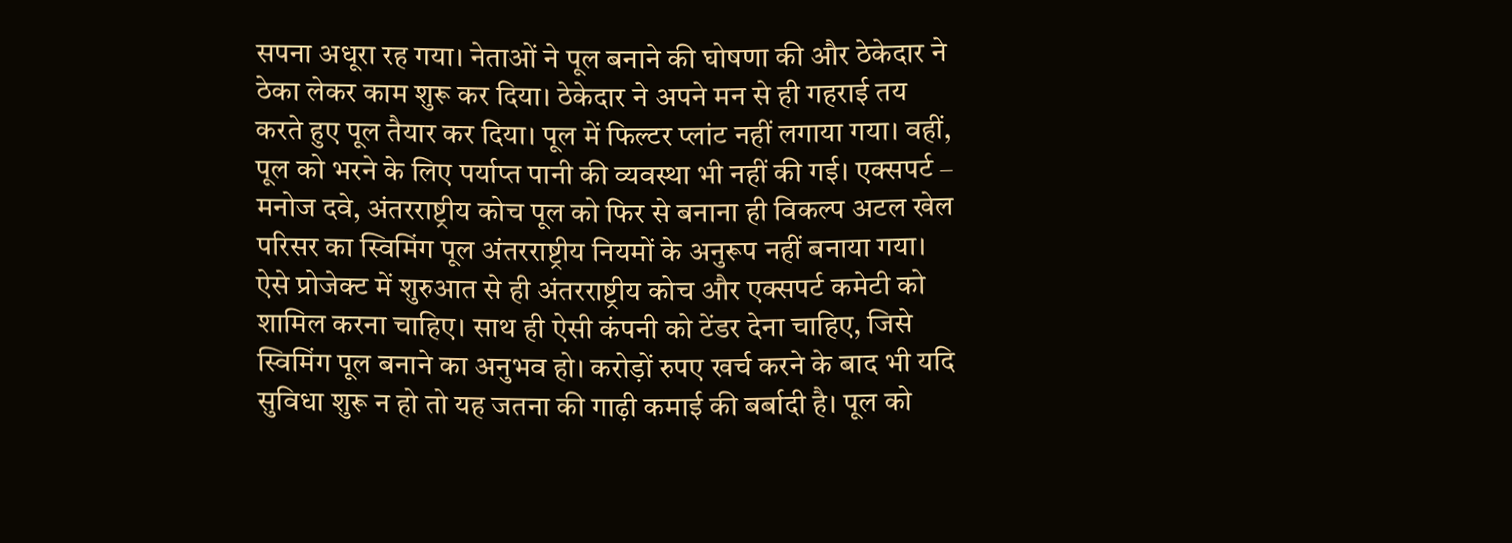सपना अधूरा रह गया। नेताओं ने पूल बनाने की घोषणा की और ठेकेदार ने ठेका लेकर काम शुरू कर दिया। ठेकेदार ने अपने मन से ही गहराई तय करते हुए पूल तैयार कर दिया। पूल में फिल्टर प्लांट नहीं लगाया गया। वहीं, पूल को भरने के लिए पर्याप्त पानी की व्यवस्था भी नहीं की गई। एक्सपर्ट – मनोज दवे, अंतरराष्ट्रीय कोच पूल को फिर से बनाना ही विकल्प अटल खेल परिसर का स्विमिंग पूल अंतरराष्ट्रीय नियमों के अनुरूप नहीं बनाया गया। ऐसे प्रोजेक्ट में शुरुआत से ही अंतरराष्ट्रीय कोच और एक्सपर्ट कमेटी को शामिल करना चाहिए। साथ ही ऐसी कंपनी को टेंडर देना चाहिए, जिसे स्विमिंग पूल बनाने का अनुभव हो। करोड़ों रुपए खर्च करने के बाद भी यदि सुविधा शुरू न हो तो यह जतना की गाढ़ी कमाई की बर्बादी है। पूल को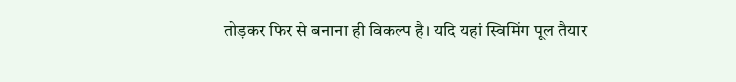तोड़कर फिर से बनाना ही विकल्प है। यदि यहां स्विमिंग पूल तैयार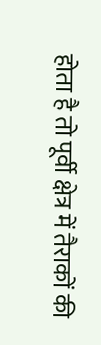होता है तो पूर्वी क्षेत्र में तैराकों की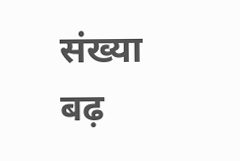संख्या बढ़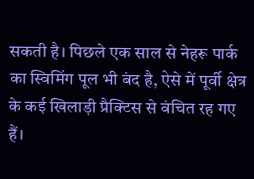सकती है। पिछले एक साल से नेहरू पार्क का स्विमिंग पूल भी बंद है, ऐसे में पूर्वी क्षेत्र के कई खिलाड़ी प्रैक्टिस से वंचित रह गए हैं।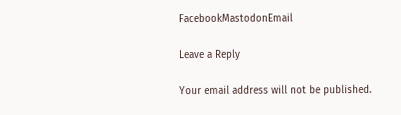FacebookMastodonEmail

Leave a Reply

Your email address will not be published.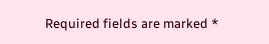Required fields are marked *